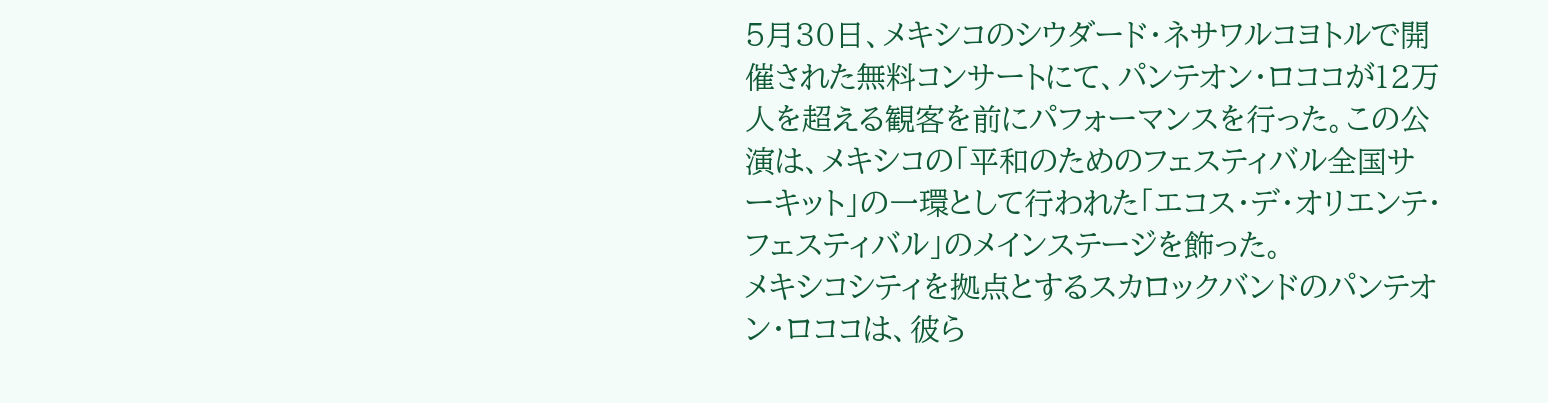5月30日、メキシコのシウダード・ネサワルコヨトルで開催された無料コンサートにて、パンテオン・ロココが12万人を超える観客を前にパフォーマンスを行った。この公演は、メキシコの「平和のためのフェスティバル全国サーキット」の一環として行われた「エコス・デ・オリエンテ・フェスティバル」のメインステージを飾った。
メキシコシティを拠点とするスカロックバンドのパンテオン・ロココは、彼ら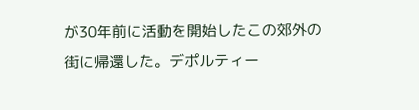が30年前に活動を開始したこの郊外の街に帰還した。デポルティー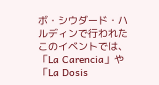ボ・シウダード・ハルディンで行われたこのイベントでは、「La Carencia」や「La Dosis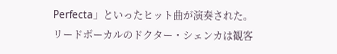Perfecta」といったヒット曲が演奏された。リードボーカルのドクター・シェンカは観客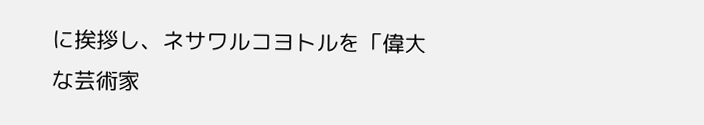に挨拶し、ネサワルコヨトルを「偉大な芸術家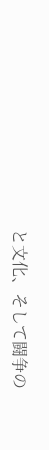と文化、そして闘争の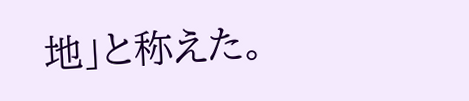地」と称えた。